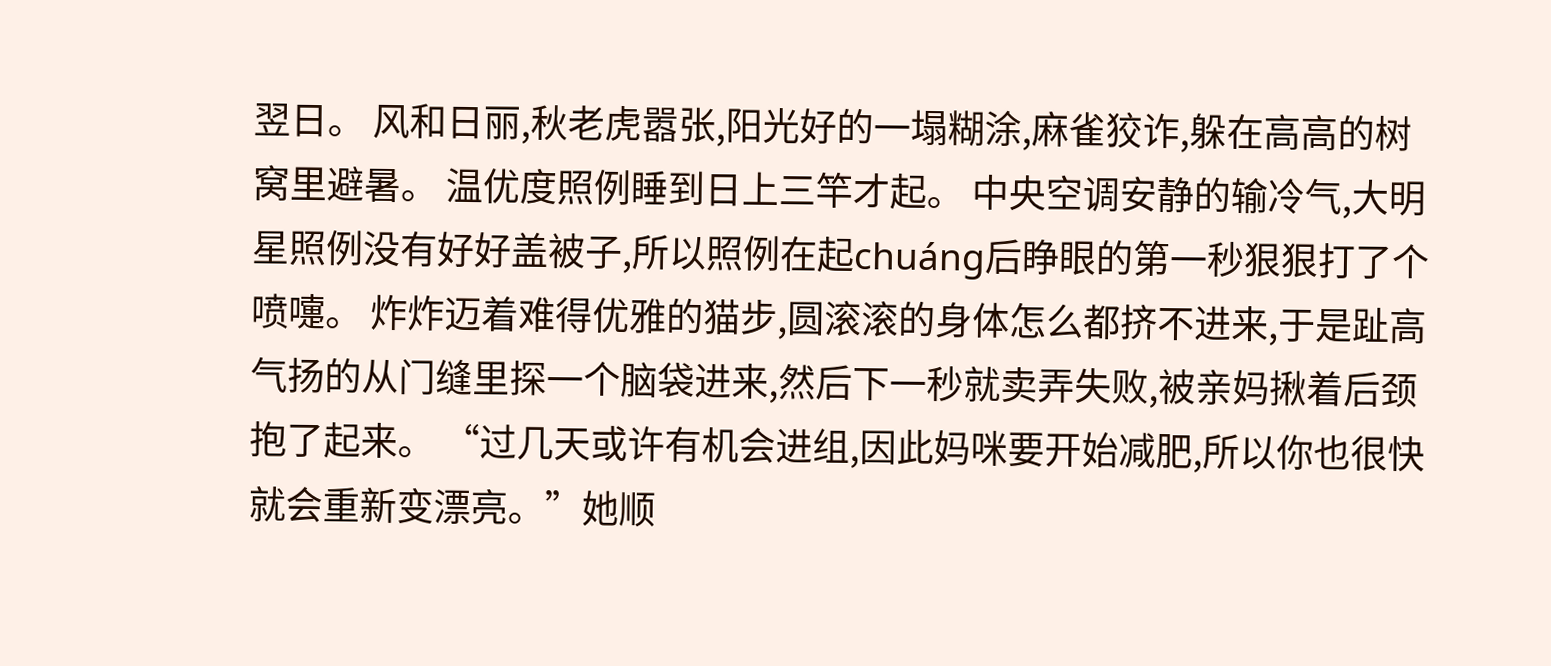翌日。 风和日丽,秋老虎嚣张,阳光好的一塌糊涂,麻雀狡诈,躲在高高的树窝里避暑。 温优度照例睡到日上三竿才起。 中央空调安静的输冷气,大明星照例没有好好盖被子,所以照例在起chuáng后睁眼的第一秒狠狠打了个喷嚏。 炸炸迈着难得优雅的猫步,圆滚滚的身体怎么都挤不进来,于是趾高气扬的从门缝里探一个脑袋进来,然后下一秒就卖弄失败,被亲妈揪着后颈抱了起来。 “过几天或许有机会进组,因此妈咪要开始减肥,所以你也很快就会重新变漂亮。”她顺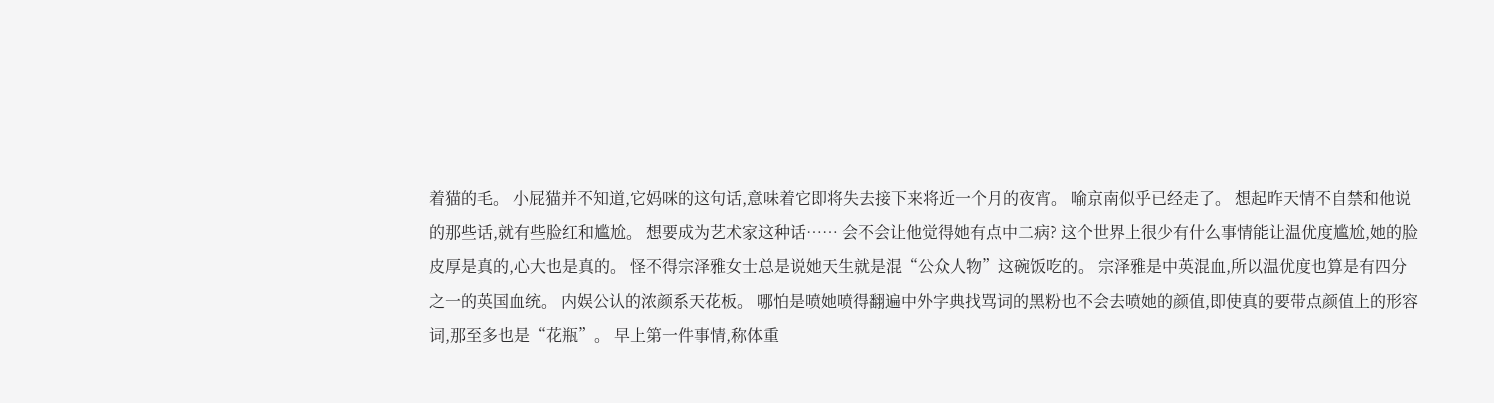着猫的毛。 小屁猫并不知道,它妈咪的这句话,意味着它即将失去接下来将近一个月的夜宵。 喻京南似乎已经走了。 想起昨天情不自禁和他说的那些话,就有些脸红和尴尬。 想要成为艺术家这种话…… 会不会让他觉得她有点中二病? 这个世界上很少有什么事情能让温优度尴尬,她的脸皮厚是真的,心大也是真的。 怪不得宗泽雅女士总是说她天生就是混“公众人物”这碗饭吃的。 宗泽雅是中英混血,所以温优度也算是有四分之一的英国血统。 内娱公认的浓颜系天花板。 哪怕是喷她喷得翻遍中外字典找骂词的黑粉也不会去喷她的颜值,即使真的要带点颜值上的形容词,那至多也是“花瓶”。 早上第一件事情,称体重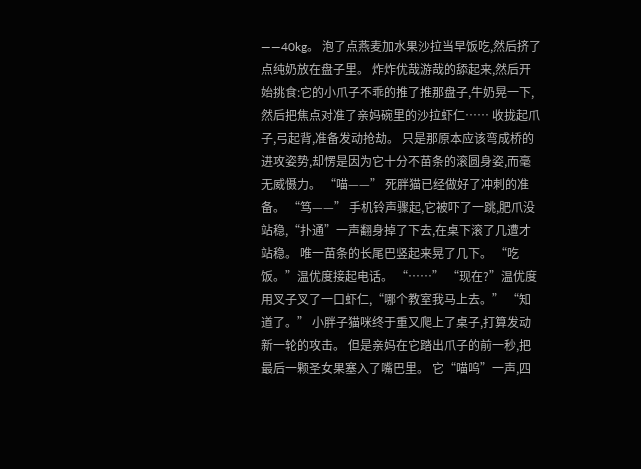——40kg。 泡了点燕麦加水果沙拉当早饭吃,然后挤了点纯奶放在盘子里。 炸炸优哉游哉的舔起来,然后开始挑食:它的小爪子不乖的推了推那盘子,牛奶晃一下,然后把焦点对准了亲妈碗里的沙拉虾仁…… 收拢起爪子,弓起背,准备发动抢劫。 只是那原本应该弯成桥的进攻姿势,却愣是因为它十分不苗条的滚圆身姿,而毫无威慑力。 “喵——” 死胖猫已经做好了冲刺的准备。 “笃——” 手机铃声骤起,它被吓了一跳,肥爪没站稳,“扑通”一声翻身掉了下去,在桌下滚了几遭才站稳。 唯一苗条的长尾巴竖起来晃了几下。 “吃饭。”温优度接起电话。 “……” “现在?”温优度用叉子叉了一口虾仁,“哪个教室我马上去。” “知道了。” 小胖子猫咪终于重又爬上了桌子,打算发动新一轮的攻击。 但是亲妈在它踏出爪子的前一秒,把最后一颗圣女果塞入了嘴巴里。 它“喵呜”一声,四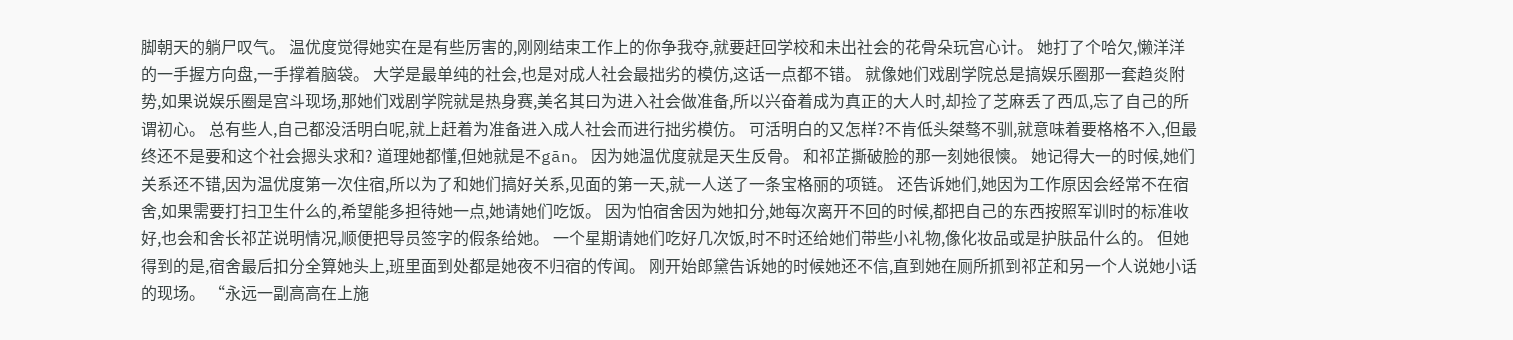脚朝天的躺尸叹气。 温优度觉得她实在是有些厉害的,刚刚结束工作上的你争我夺,就要赶回学校和未出社会的花骨朵玩宫心计。 她打了个哈欠,懒洋洋的一手握方向盘,一手撑着脑袋。 大学是最单纯的社会,也是对成人社会最拙劣的模仿,这话一点都不错。 就像她们戏剧学院总是搞娱乐圈那一套趋炎附势,如果说娱乐圈是宫斗现场,那她们戏剧学院就是热身赛,美名其曰为进入社会做准备,所以兴奋着成为真正的大人时,却捡了芝麻丢了西瓜,忘了自己的所谓初心。 总有些人,自己都没活明白呢,就上赶着为准备进入成人社会而进行拙劣模仿。 可活明白的又怎样?不肯低头桀骜不驯,就意味着要格格不入,但最终还不是要和这个社会摁头求和? 道理她都懂,但她就是不gān。 因为她温优度就是天生反骨。 和祁芷撕破脸的那一刻她很慡。 她记得大一的时候,她们关系还不错,因为温优度第一次住宿,所以为了和她们搞好关系,见面的第一天,就一人送了一条宝格丽的项链。 还告诉她们,她因为工作原因会经常不在宿舍,如果需要打扫卫生什么的,希望能多担待她一点,她请她们吃饭。 因为怕宿舍因为她扣分,她每次离开不回的时候,都把自己的东西按照军训时的标准收好,也会和舍长祁芷说明情况,顺便把导员签字的假条给她。 一个星期请她们吃好几次饭,时不时还给她们带些小礼物,像化妆品或是护肤品什么的。 但她得到的是,宿舍最后扣分全算她头上,班里面到处都是她夜不归宿的传闻。 刚开始郎黛告诉她的时候她还不信,直到她在厕所抓到祁芷和另一个人说她小话的现场。 “永远一副高高在上施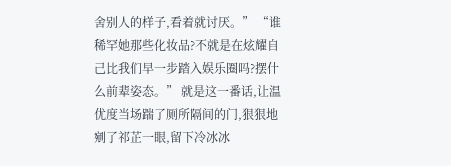舍别人的样子,看着就讨厌。” “谁稀罕她那些化妆品?不就是在炫耀自己比我们早一步踏入娱乐圈吗?摆什么前辈姿态。” 就是这一番话,让温优度当场踹了厕所隔间的门,狠狠地剜了祁芷一眼,留下冷冰冰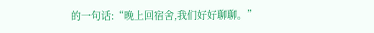的一句话:“晚上回宿舍,我们好好聊聊。”